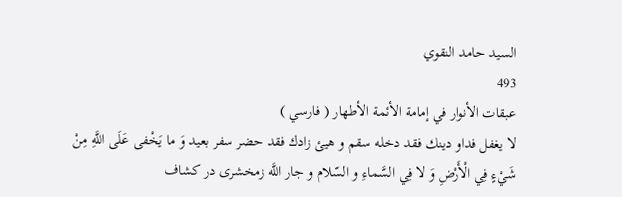السيد حامد النقوي
493
عبقات الأنوار في إمامة الأئمة الأطهار ( فارسي )
لا يغفل فداو دينك فقد دخله سقم و هيئ زادك فقد حضر سفر بعيد وَ ما يَخْفى عَلَى اللَّهِ مِنْ شَيْءٍ فِي الْأَرْضِ وَ لا فِي السَّماءِ و السّلام و جار اللَّه زمخشرى در كشاف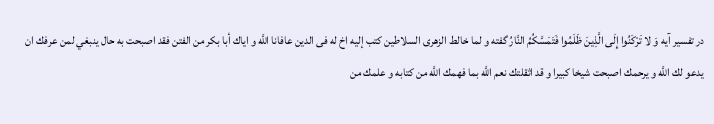در تفسير آيه وَ لا تَرْكَنُوا إِلَى الَّذِينَ ظَلَمُوا فَتَمَسَّكُمُ النَّارُ گفته و لما خالط الزهرى السلاطين كتب إليه اخ له فى الدين عافانا اللَّه و اياك أبا بكر من الفتن فقد اصبحت به حال ينبغي لمن عرفك ان يدعو لك اللَّه و يرحمك اصبحت شيخا كبيرا و قد اثقلتك نعم اللَّه بما فهمك اللَّه من كتابه و علمك من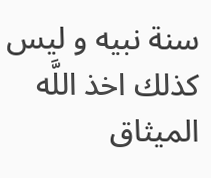سنة نبيه و ليس كذلك اخذ اللَّه الميثاق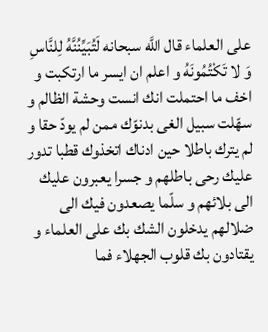على العلماء قال اللَّه سبحانه لَتُبَيِّنُنَّهُ لِلنَّاسِ وَ لا تَكْتُمُونَهُ و اعلم ان ايسر ما ارتكبت و اخف ما احتملت انك انست وحشة الظالم و سهّلت سبيل الغى بدنوّك ممن لم يودّ حقا و لم يترك باطلا حين ادناك اتخذوك قطبا تدور عليك رحى باطلهم و جسرا يعبرون عليك الى بلائهم و سلّما يصعدون فيك الى ضلالهم يدخلون الشك بك على العلماء و يقتادون بك قلوب الجهلاء فما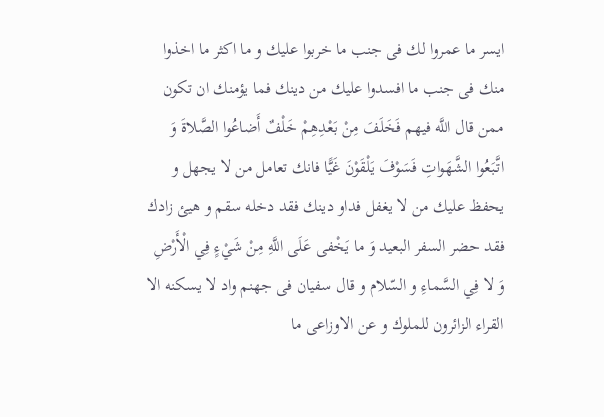ايسر ما عمروا لك فى جنب ما خربوا عليك و ما اكثر ما اخذوا منك فى جنب ما افسدوا عليك من دينك فما يؤمنك ان تكون ممن قال اللَّه فيهم فَخَلَفَ مِنْ بَعْدِهِمْ خَلْفٌ أَضاعُوا الصَّلاةَ وَ اتَّبَعُوا الشَّهَواتِ فَسَوْفَ يَلْقَوْنَ غَيًّا فانك تعامل من لا يجهل و يحفظ عليك من لا يغفل فداو دينك فقد دخله سقم و هيئ زادك فقد حضر السفر البعيد وَ ما يَخْفى عَلَى اللَّهِ مِنْ شَيْءٍ فِي الْأَرْضِ وَ لا فِي السَّماءِ و السّلام و قال سفيان فى جهنم واد لا يسكنه الا القراء الزائرون للملوك و عن الاوزاعى ما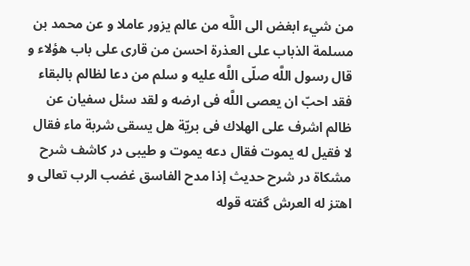من شيء ابغض الى اللَّه من عالم يزور عاملا و عن محمد بن مسلمة الذباب على العذرة احسن من قارى على باب هؤلاء و قال رسول اللَّه صلّى اللَّه عليه و سلم من دعا لظالم بالبقاء فقد احبّ ان يعصى اللَّه فى ارضه و لقد سئل سفيان عن ظالم اشرف على الهلاك فى بريّة هل يسقى شربة ماء فقال لا فقيل له يموت فقال دعه يموت و طيبى در كاشف شرح مشكاة در شرح حديث إذا مدح الفاسق غضب الرب تعالى و اهتز له العرش گفته قوله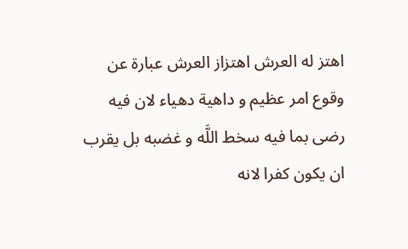اهتز له العرش اهتزاز العرش عبارة عن وقوع امر عظيم و داهية دهياء لان فيه رضى بما فيه سخط اللَّه و غضبه بل يقرب ان يكون كفرا لانه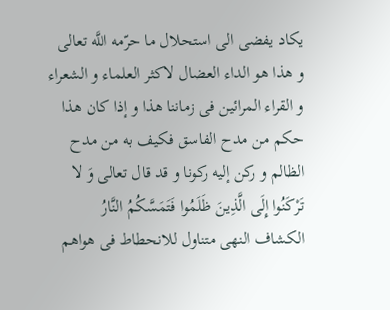يكاد يفضى الى استحلال ما حرّمه اللَّه تعالى و هذا هو الداء العضال لاكثر العلماء و الشعراء و القراء المرائين فى زماننا هذا و إذا كان هذا حكم من مدح الفاسق فكيف به من مدح الظالم و ركن إليه ركونا و قد قال تعالى وَ لا تَرْكَنُوا إِلَى الَّذِينَ ظَلَمُوا فَتَمَسَّكُمُ النَّارُ الكشاف النهى متناول للانحطاط فى هواهم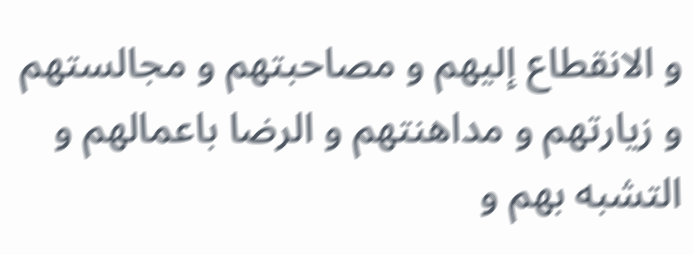و الانقطاع إليهم و مصاحبتهم و مجالستهم و زيارتهم و مداهنتهم و الرضا باعمالهم و التشبه بهم و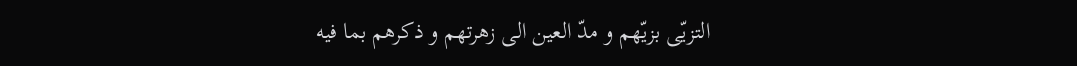التزيّى بزيّهم و مدّ العين الى زهرتهم و ذكرهم بما فيه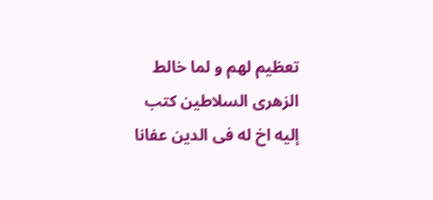تعظيم لهم و لما خالط الزهرى السلاطين كتب إليه اخ له فى الدين عفانا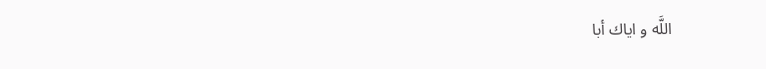اللَّه و اياك أبا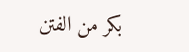بكر من الفتن